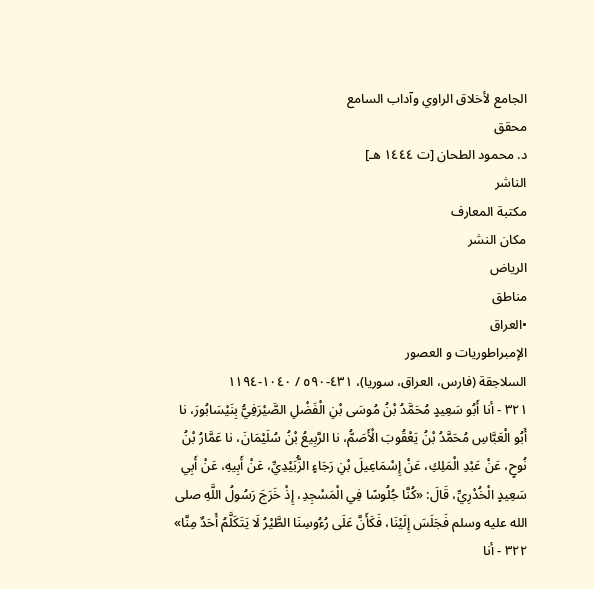الجامع لأخلاق الراوي وآداب السامع
محقق
د. محمود الطحان [ت ١٤٤٤ هـ]
الناشر
مكتبة المعارف
مكان النشر
الرياض
مناطق
•العراق
الإمبراطوريات و العصور
السلاجقة (فارس، العراق، سوريا)، ٤٣١-٥٩٠ / ١٠٤٠-١١٩٤
٣٢١ - أنا أَبُو سَعِيدٍ مُحَمَّدُ بْنُ مُوسَى بْنِ الْفَضْلِ الصَّيْرَفِيُّ بِنَيْسَابُورَ، نا أَبُو الْعَبَّاسِ مُحَمَّدُ بْنُ يَعْقُوبَ الْأَصَمُّ، نا الرَّبِيعُ بْنُ سُلَيْمَانَ، نا عَمَّارُ بْنُ نُوحٍ، عَنْ عَبْدِ الْمَلِكِ، عَنْ إِسْمَاعِيلَ بْنِ رَجَاءٍ الزُّبَيْدِيِّ، عَنْ أَبِيهِ، عَنْ أَبِي سَعِيدٍ الْخُدْرِيِّ، قَالَ: «كُنَّا جُلُوسًا فِي الْمَسْجِدِ، إِذْ خَرَجَ رَسُولُ اللَّهِ صلى الله عليه وسلم فَجَلَسَ إِلَيْنَا، فَكَأَنَّ عَلَى رُءُوسِنَا الطَّيْرُ لَا يَتَكَلَّمُ أَحَدٌ مِنَّا»
٣٢٢ - أنا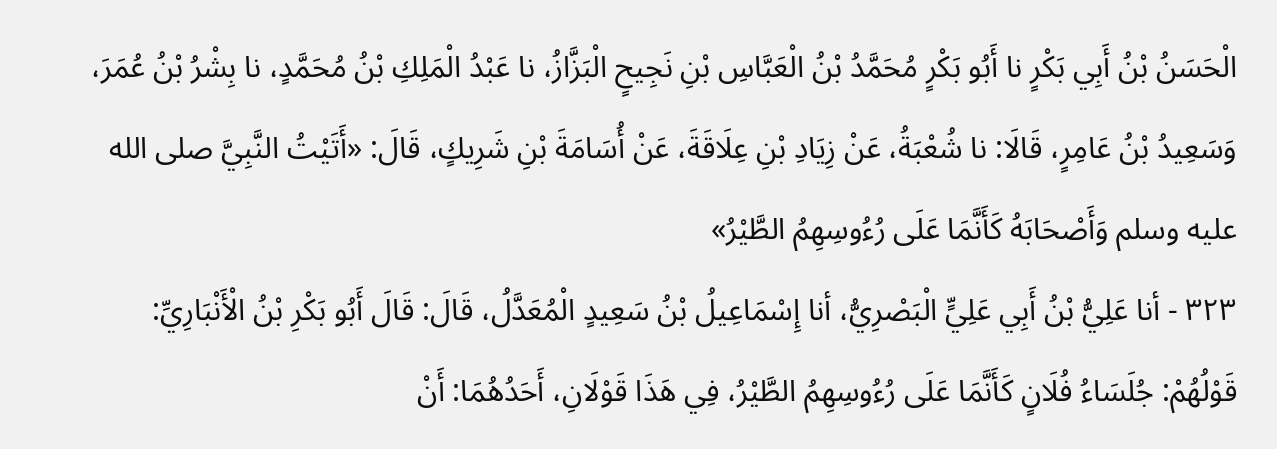الْحَسَنُ بْنُ أَبِي بَكْرٍ نا أَبُو بَكْرٍ مُحَمَّدُ بْنُ الْعَبَّاسِ بْنِ نَجِيحٍ الْبَزَّازُ، نا عَبْدُ الْمَلِكِ بْنُ مُحَمَّدٍ، نا بِشْرُ بْنُ عُمَرَ، وَسَعِيدُ بْنُ عَامِرٍ، قَالَا: نا شُعْبَةُ، عَنْ زِيَادِ بْنِ عِلَاقَةَ، عَنْ أُسَامَةَ بْنِ شَرِيكٍ، قَالَ: «أَتَيْتُ النَّبِيَّ صلى الله عليه وسلم وَأَصْحَابَهُ كَأَنَّمَا عَلَى رُءُوسِهِمُ الطَّيْرُ»
٣٢٣ - أنا عَلِيُّ بْنُ أَبِي عَلِيٍّ الْبَصْرِيُّ، أنا إِسْمَاعِيلُ بْنُ سَعِيدٍ الْمُعَدَّلُ، قَالَ: قَالَ أَبُو بَكْرِ بْنُ الْأَنْبَارِيِّ: قَوْلُهُمْ: جُلَسَاءُ فُلَانٍ كَأَنَّمَا عَلَى رُءُوسِهِمُ الطَّيْرُ، فِي هَذَا قَوْلَانِ، أَحَدُهُمَا: أَنْ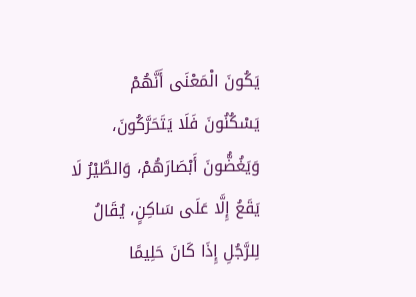يَكُونَ الْمَعْنَى أَنَّهُمْ يَسْكُنُونَ فَلَا يَتَحَرَّكُونَ، وَيَغُضُّونَ أَبْصَارَهُمْ، وَالطَّيْرُ لَا يَقَعُ إِلَّا عَلَى سَاكِنٍ، يُقَالُ لِلرَّجُلِ إِذَا كَانَ حَلِيمًا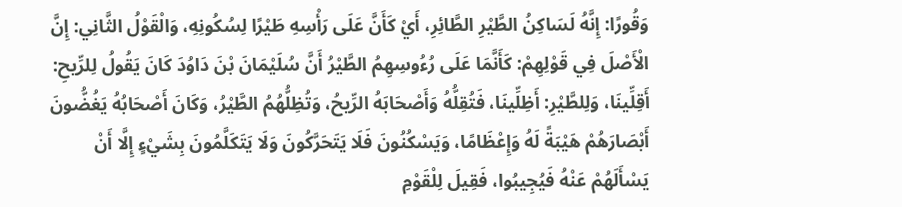وَقُورًا: إِنَّهُ لَسَاكِنُ الطَّيْرِ الطَّائِرِ، أَيْ كَأَنَّ عَلَى رَأْسِهِ طَيْرًا لِسُكُونِهِ، وَالْقَوْلُ الثَّانِي: إِنَّ الْأَصْلَ فِي قَوْلِهِمْ: كَأَنَّمَا عَلَى رُءُوسِهِمُ الطَّيْرُ أَنَّ سُلَيْمَانَ بْنَ دَاوُدَ كَانَ يَقُولُ لِلرِّيحِ: أَقِلِّينَا، وَلِلطَّيْرِ: أَظِلِّينَا، فَتُقِلُّهُ وَأَصْحَابَهُ الرِّيحُ، وَتُظِلُّهُمُ الطَّيْرُ، وَكَانَ أَصْحَابُهُ يَغُضُّونَ أَبْصَارَهُمْ هَيْبَةً لَهُ وَإِعْظَامًا، وَيَسْكُنُونَ فَلَا يَتَحَرَّكُونَ وَلَا يَتَكَلَّمُونَ بِشَيْءٍ إِلَّا أَنْ يَسْأَلَهُمْ عَنْهُ فَيُجِيبُوا، فَقِيلَ لِلْقَوْمِ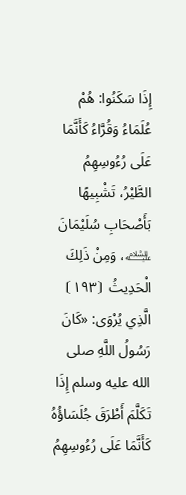إِذَا سَكَنُوا: هُمْ عُلَمَاءُ وَقُرَّاءُ كَأَنَّمَا عَلَى رُءُوسِهِمُ الطَّيْرُ، تَشْبِيهًا بَأَصْحَابِ سُلَيْمَانَ ﵇، وَمِنْ ذَلِكَ الْحَدِيثُ ⦗١٩٣⦘ الَّذِي يُرْوَى: «كَانَ رَسُولُ اللَّهِ صلى الله عليه وسلم إِذَا تَكَلَّمَ أَطْرَقَ جُلَسَاؤُهُ كَأَنَّمَا عَلَى رُءُوسِهِمُ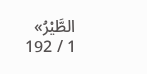الطَّيْرُ»
1 / 192